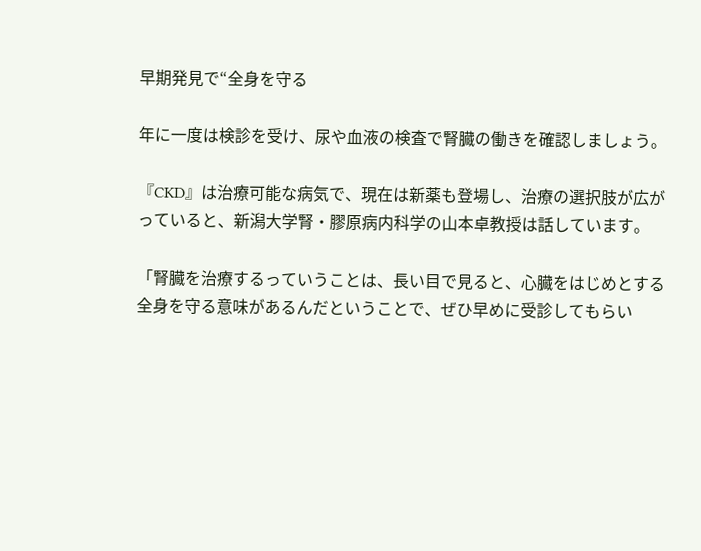早期発見で“全身を守る

年に一度は検診を受け、尿や血液の検査で腎臓の働きを確認しましょう。

『CKD』は治療可能な病気で、現在は新薬も登場し、治療の選択肢が広がっていると、新潟大学腎・膠原病内科学の山本卓教授は話しています。

「腎臓を治療するっていうことは、長い目で見ると、心臓をはじめとする全身を守る意味があるんだということで、ぜひ早めに受診してもらい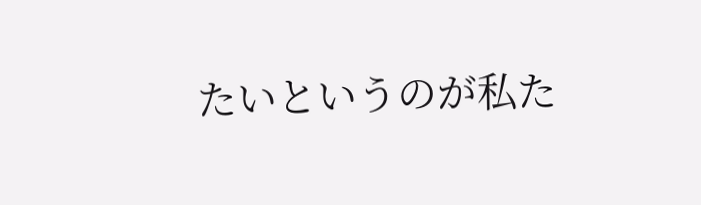たいというのが私た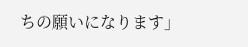ちの願いになります」